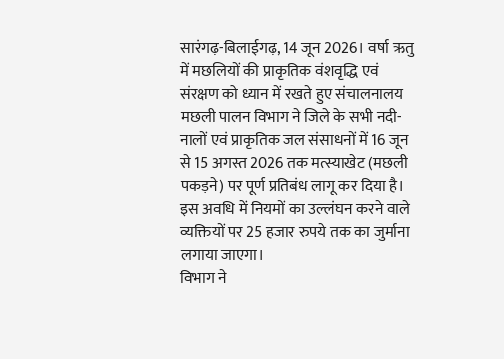सारंगढ़-बिलाईगढ़, 14 जून 2026। वर्षा ऋतु में मछलियों की प्राकृतिक वंशवृद्धि एवं संरक्षण को ध्यान में रखते हुए संचालनालय मछली पालन विभाग ने जिले के सभी नदी-नालों एवं प्राकृतिक जल संसाधनों में 16 जून से 15 अगस्त 2026 तक मत्स्याखेट (मछली पकड़ने) पर पूर्ण प्रतिबंध लागू कर दिया है। इस अवधि में नियमों का उल्लंघन करने वाले व्यक्तियों पर 25 हजार रुपये तक का जुर्माना लगाया जाएगा।
विभाग ने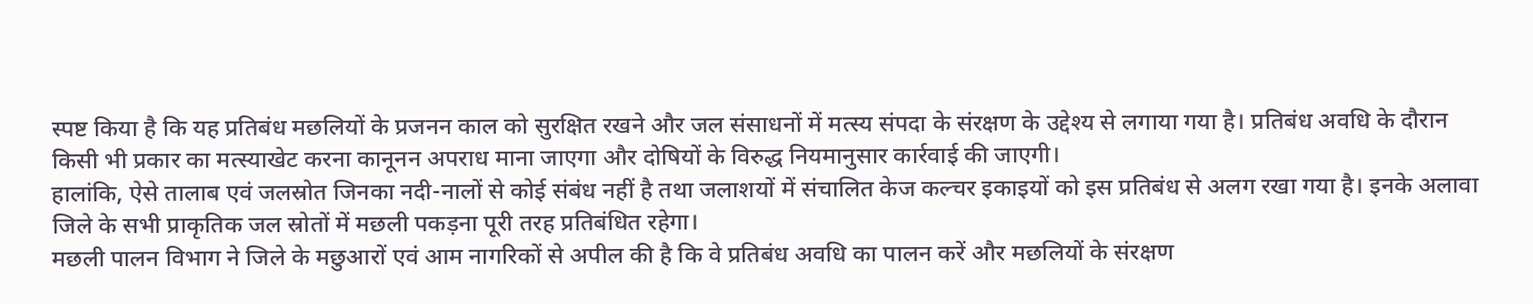स्पष्ट किया है कि यह प्रतिबंध मछलियों के प्रजनन काल को सुरक्षित रखने और जल संसाधनों में मत्स्य संपदा के संरक्षण के उद्देश्य से लगाया गया है। प्रतिबंध अवधि के दौरान किसी भी प्रकार का मत्स्याखेट करना कानूनन अपराध माना जाएगा और दोषियों के विरुद्ध नियमानुसार कार्रवाई की जाएगी।
हालांकि, ऐसे तालाब एवं जलस्रोत जिनका नदी-नालों से कोई संबंध नहीं है तथा जलाशयों में संचालित केज कल्चर इकाइयों को इस प्रतिबंध से अलग रखा गया है। इनके अलावा जिले के सभी प्राकृतिक जल स्रोतों में मछली पकड़ना पूरी तरह प्रतिबंधित रहेगा।
मछली पालन विभाग ने जिले के मछुआरों एवं आम नागरिकों से अपील की है कि वे प्रतिबंध अवधि का पालन करें और मछलियों के संरक्षण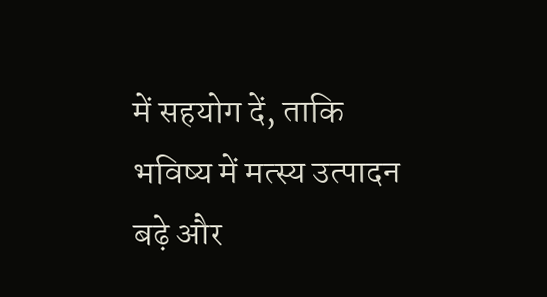में सहयोग दें, ताकि भविष्य में मत्स्य उत्पादन बढ़े और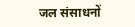जल संसाधनों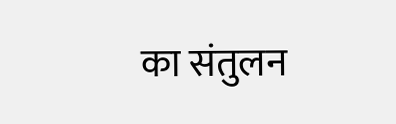का संतुलन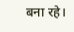बना रहे।